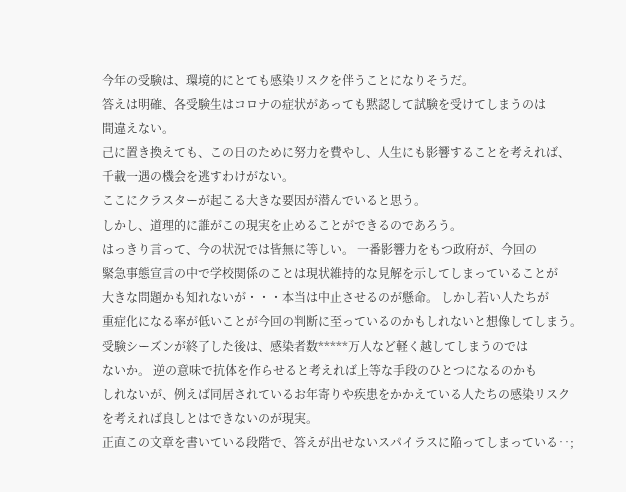今年の受験は、環境的にとても感染リスクを伴うことになりそうだ。
答えは明確、各受験生はコロナの症状があっても黙認して試験を受けてしまうのは
間違えない。
己に置き換えても、この日のために努力を費やし、人生にも影響することを考えれば、
千載一遇の機会を逃すわけがない。
ここにクラスターが起こる大きな要因が潜んでいると思う。
しかし、道理的に誰がこの現実を止めることができるのであろう。
はっきり言って、今の状況では皆無に等しい。 一番影響力をもつ政府が、今回の
緊急事態宣言の中で学校関係のことは現状維持的な見解を示してしまっていることが
大きな問題かも知れないが・・・本当は中止させるのが懸命。 しかし若い人たちが
重症化になる率が低いことが今回の判断に至っているのかもしれないと想像してしまう。
受験シーズンが終了した後は、感染者数*****万人など軽く越してしまうのでは
ないか。 逆の意味で抗体を作らせると考えれば上等な手段のひとつになるのかも
しれないが、例えば同居されているお年寄りや疾患をかかえている人たちの感染リスク
を考えれば良しとはできないのが現実。
正直この文章を書いている段階で、答えが出せないスパイラスに陥ってしまっている‥;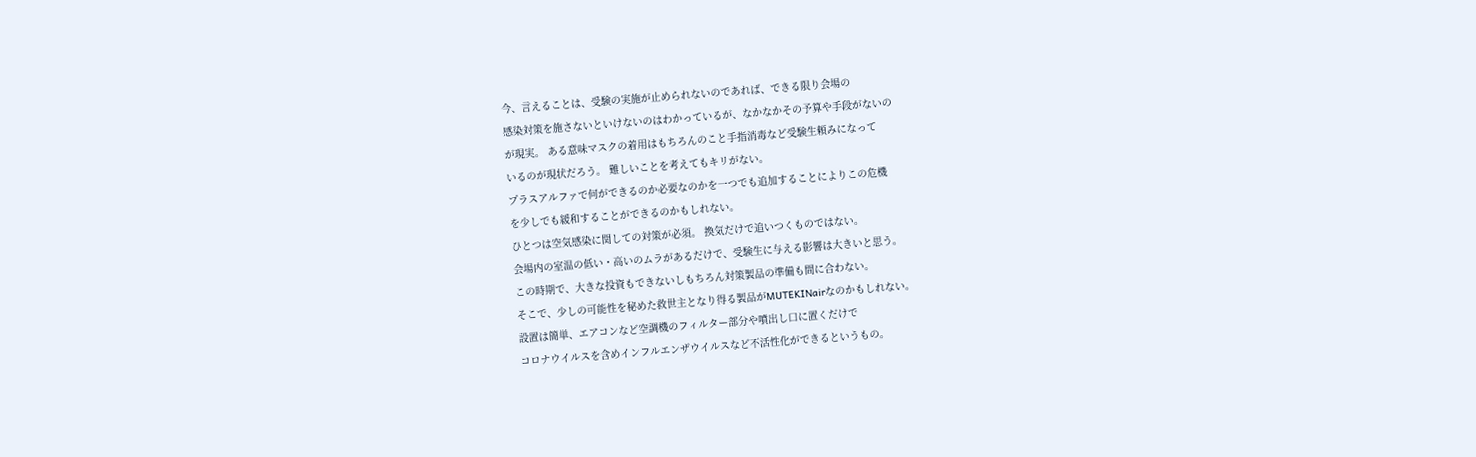今、言えることは、受験の実施が止められないのであれば、できる限り会場の
感染対策を施さないといけないのはわかっているが、なかなかその予算や手段がないの
が現実。 ある意味マスクの着用はもちろんのこと手指消毒など受験生頼みになって
いるのが現状だろう。 難しいことを考えてもキリがない。
プラスアルファで何ができるのか必要なのかを一つでも追加することによりこの危機
を少しでも緩和することができるのかもしれない。
ひとつは空気感染に関しての対策が必須。 換気だけで追いつくものではない。
会場内の室温の低い・高いのムラがあるだけで、受験生に与える影響は大きいと思う。
この時期で、大きな投資もできないしもちろん対策製品の準備も間に合わない。
そこで、少しの可能性を秘めた救世主となり得る製品がMUTEKINairなのかもしれない。
設置は簡単、エアコンなど空調機のフィルター部分や噴出し口に置くだけで
コロナウイルスを含めインフルエンザウイルスなど不活性化ができるというもの。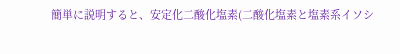簡単に説明すると、安定化二酸化塩素(二酸化塩素と塩素系イソシ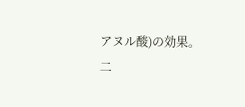アヌル酸)の効果。
二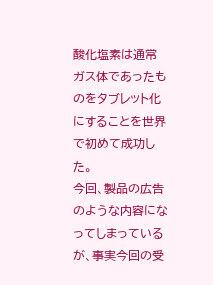酸化塩素は通常ガス体であったものをタブレット化にすることを世界で初めて成功した。
今回、製品の広告のような内容になってしまっているが、事実今回の受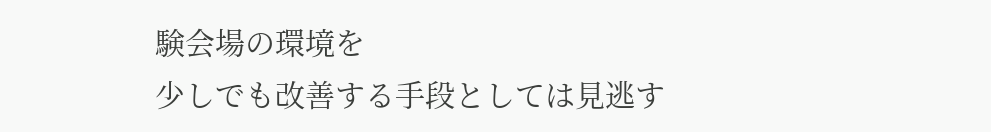験会場の環境を
少しでも改善する手段としては見逃す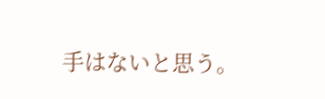手はないと思う。